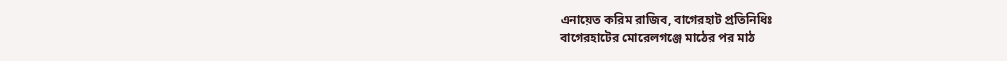এনায়েত করিম রাজিব, বাগেরহাট প্রতিনিধিঃ
বাগেরহাটের মোরেলগঞ্জে মাঠের পর মাঠ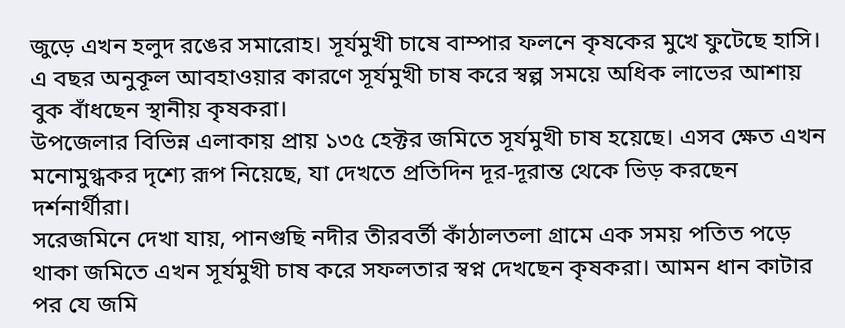জুড়ে এখন হলুদ রঙের সমারোহ। সূর্যমুখী চাষে বাম্পার ফলনে কৃষকের মুখে ফুটেছে হাসি। এ বছর অনুকূল আবহাওয়ার কারণে সূর্যমুখী চাষ করে স্বল্প সময়ে অধিক লাভের আশায় বুক বাঁধছেন স্থানীয় কৃষকরা।
উপজেলার বিভিন্ন এলাকায় প্রায় ১৩৫ হেক্টর জমিতে সূর্যমুখী চাষ হয়েছে। এসব ক্ষেত এখন মনোমুগ্ধকর দৃশ্যে রূপ নিয়েছে, যা দেখতে প্রতিদিন দূর-দূরান্ত থেকে ভিড় করছেন দর্শনার্থীরা।
সরেজমিনে দেখা যায়, পানগুছি নদীর তীরবর্তী কাঁঠালতলা গ্রামে এক সময় পতিত পড়ে থাকা জমিতে এখন সূর্যমুখী চাষ করে সফলতার স্বপ্ন দেখছেন কৃষকরা। আমন ধান কাটার পর যে জমি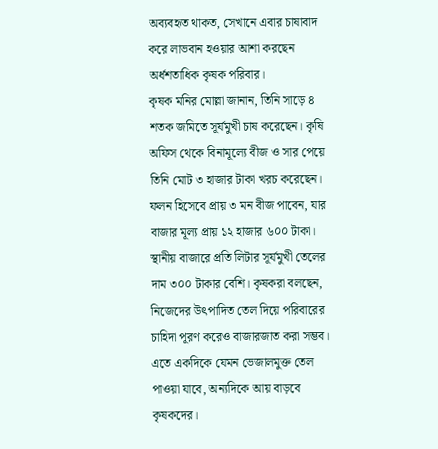অব্যবহৃত থাকত, সেখানে এবার চাষাবাদ করে লাভবান হওয়ার আশা করছেন অর্ধশতাধিক কৃষক পরিবার।
কৃষক মনির মোল্লা জানান, তিনি সাড়ে ৪ শতক জমিতে সূর্যমুখী চাষ করেছেন। কৃষি অফিস থেকে বিনামূল্যে বীজ ও সার পেয়ে তিনি মোট ৩ হাজার টাকা খরচ করেছেন। ফলন হিসেবে প্রায় ৩ মন বীজ পাবেন, যার বাজার মূল্য প্রায় ১২ হাজার ৬০০ টাকা।
স্থানীয় বাজারে প্রতি লিটার সূর্যমুখী তেলের দাম ৩০০ টাকার বেশি। কৃষকরা বলছেন, নিজেদের উৎপাদিত তেল দিয়ে পরিবারের চাহিদা পূরণ করেও বাজারজাত করা সম্ভব। এতে একদিকে যেমন ভেজালমুক্ত তেল পাওয়া যাবে, অন্যদিকে আয় বাড়বে কৃষকদের।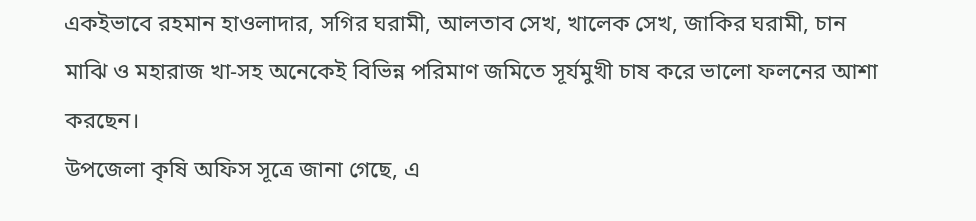একইভাবে রহমান হাওলাদার, সগির ঘরামী, আলতাব সেখ, খালেক সেখ, জাকির ঘরামী, চান মাঝি ও মহারাজ খা-সহ অনেকেই বিভিন্ন পরিমাণ জমিতে সূর্যমুখী চাষ করে ভালো ফলনের আশা করছেন।
উপজেলা কৃষি অফিস সূত্রে জানা গেছে, এ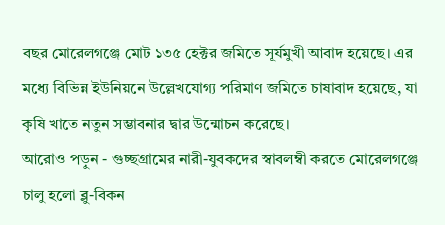বছর মোরেলগঞ্জে মোট ১৩৫ হেক্টর জমিতে সূর্যমুখী আবাদ হয়েছে। এর মধ্যে বিভিন্ন ইউনিয়নে উল্লেখযোগ্য পরিমাণ জমিতে চাষাবাদ হয়েছে, যা কৃষি খাতে নতুন সম্ভাবনার দ্বার উন্মোচন করেছে।
আরোও পড়ুন - গুচ্ছগ্রামের নারী-যুবকদের স্বাবলম্বী করতে মোরেলগঞ্জে চালু হলো ব্লু-বিকন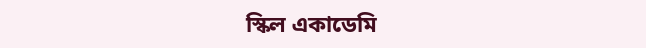স্কিল একাডেমি